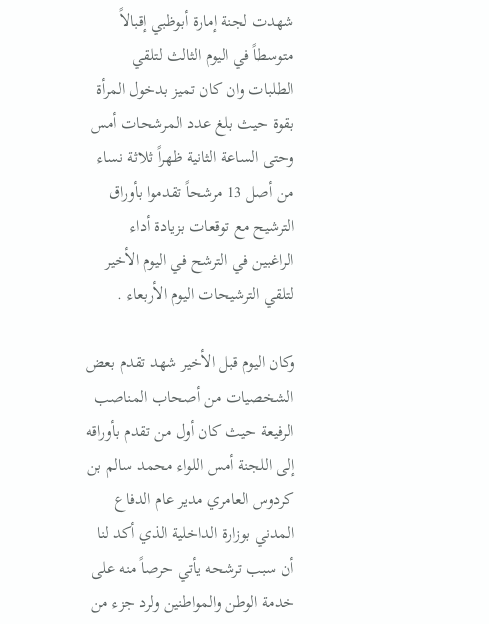شهدت لجنة إمارة أبوظبي إقبالاً متوسطاً في اليوم الثالث لتلقي الطلبات وان كان تميز بدخول المرأة بقوة حيث بلغ عدد المرشحات أمس وحتى الساعة الثانية ظهراً ثلاثة نساء من أصل 13 مرشحاً تقدموا بأوراق الترشيح مع توقعات بزيادة أداء الراغبين في الترشح في اليوم الأخير لتلقي الترشيحات اليوم الأربعاء .

وكان اليوم قبل الأخير شهد تقدم بعض الشخصيات من أصحاب المناصب الرفيعة حيث كان أول من تقدم بأوراقه إلى اللجنة أمس اللواء محمد سالم بن كردوس العامري مدير عام الدفاع المدني بوزارة الداخلية الذي أكد لنا أن سبب ترشحه يأتي حرصاً منه على خدمة الوطن والمواطنين ولرد جزء من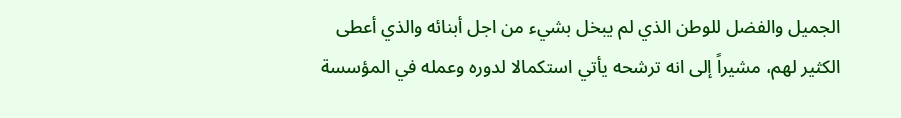الجميل والفضل للوطن الذي لم يبخل بشيء من اجل أبنائه والذي أعطى الكثير لهم، مشيراً إلى انه ترشحه يأتي استكمالا لدوره وعمله في المؤسسة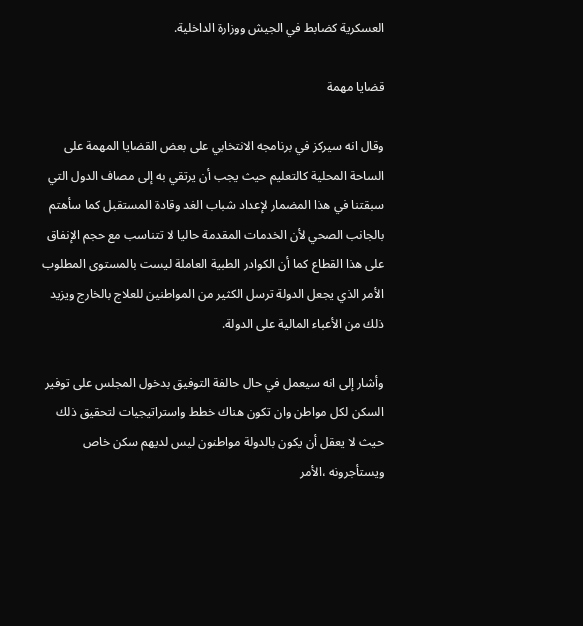العسكرية كضابط في الجيش ووزارة الداخلية.

قضايا مهمة

وقال انه سيركز في برنامجه الانتخابي على بعض القضايا المهمة على الساحة المحلية كالتعليم حيث يجب أن يرتقي به إلى مصاف الدول التي سبقتنا في هذا المضمار لإعداد شباب الغد وقادة المستقبل كما سأهتم بالجانب الصحي لأن الخدمات المقدمة حاليا لا تتناسب مع حجم الإنفاق على هذا القطاع كما أن الكوادر الطبية العاملة ليست بالمستوى المطلوب الأمر الذي يجعل الدولة ترسل الكثير من المواطنين للعلاج بالخارج ويزيد ذلك من الأعباء المالية على الدولة.

وأشار إلى انه سيعمل في حال حالفة التوفيق بدخول المجلس على توفير السكن لكل مواطن وان تكون هناك خطط واستراتيجيات لتحقيق ذلك حيث لا يعقل أن يكون بالدولة مواطنون ليس لديهم سكن خاص ويستأجرونه ،الأمر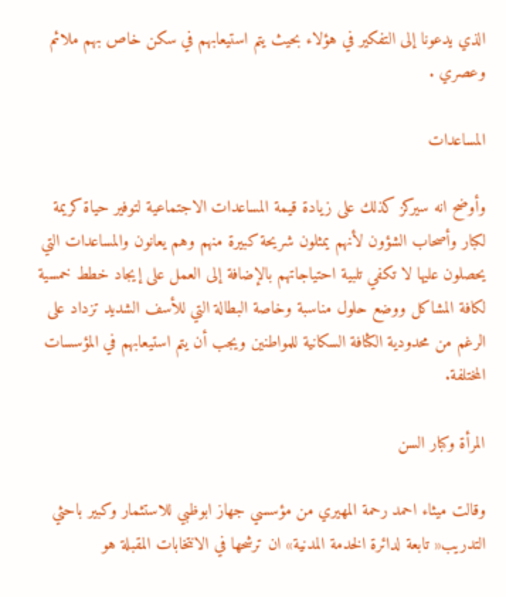الذي يدعونا إلى التفكير في هؤلاء بحيث يتم استيعابهم في سكن خاص بهم ملائم وعصري .

المساعدات

وأوضح انه سيركز كذلك على زيادة قيمة المساعدات الاجتماعية لتوفير حياة كريمة لكبار وأصحاب الشؤون لأنهم يمثلون شريحة كبيرة منهم وهم يعانون والمساعدات التي يحصلون عليها لا تكفي تلبية احتياجاتهم بالإضافة إلى العمل على إيجاد خطط خمسية لكافة المشاكل ووضع حلول مناسبة وخاصة البطالة التي للأسف الشديد تزداد على الرغم من محدودية الكثافة السكانية للمواطنين ويجب أن يتم استيعابهم في المؤسسات المختلفة.

المرأة وكبار السن

وقالت ميثاء احمد رحمة المهيري من مؤسسي جهاز ابوظبي للاستثمار وكبير باحثي التدريب« تابعة لدائرة الخدمة المدنية» ان ترشحها في الانتخابات المقبلة هو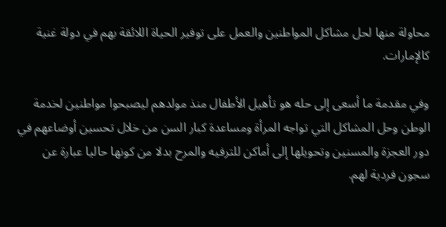محاولة منها لحل مشاكل المواطنين والعمل على توفير الحياة اللائقة بهم في دولة غنية كالإمارات.

وفي مقدمة ما أسعى إلى حله هو تأهيل الأطفال منذ مولدهم ليصبحوا مواطنين لخدمة الوطن وحل المشاكل التي تواجه المرأة ومساعدة كبار السن من خلال تحسين أوضاعهم في دور العجزة والمسنين وتحويلها إلى أماكن للترفيه والمرح بدلا من كونها حاليا عبارة عن سجون فردية لهم.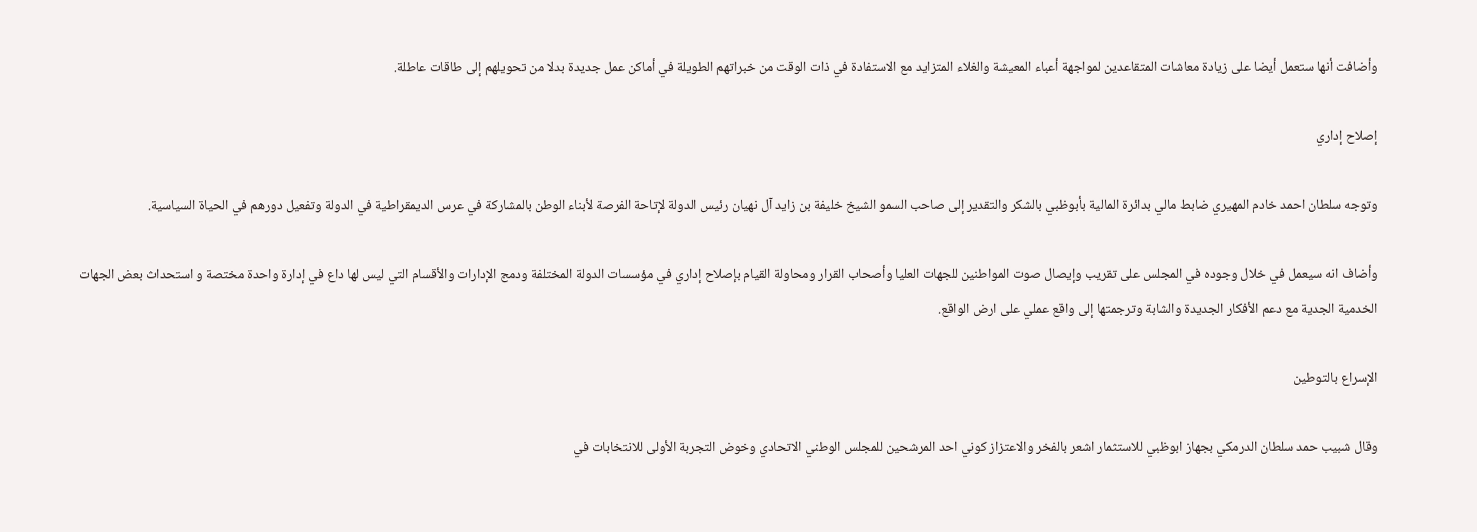وأضافت أنها ستعمل أيضا على زيادة معاشات المتقاعدين لمواجهة أعباء المعيشة والغلاء المتزايد مع الاستفادة في ذات الوقت من خبراتهم الطويلة في أماكن عمل جديدة بدلا من تحويلهم إلى طاقات عاطلة.

إصلاح إداري

وتوجه سلطان احمد خادم المهيري ضابط مالي بدائرة المالية بأبوظبي بالشكر والتقدير إلى صاحب السمو الشيخ خليفة بن زايد آل نهيان رئيس الدولة لإتاحة الفرصة لأبناء الوطن بالمشاركة في عرس الديمقراطية في الدولة وتفعيل دورهم في الحياة السياسية.

وأضاف انه سيعمل في خلال وجوده في المجلس على تقريب وإيصال صوت المواطنين للجهات العليا وأصحاب القرار ومحاولة القيام بإصلاح إداري في مؤسسات الدولة المختلفة ودمج الإدارات والأقسام التي ليس لها داع في إدارة واحدة مختصة و استحداث بعض الجهات الخدمية الجدية مع دعم الأفكار الجديدة والشابة وترجمتها إلى واقع عملي على ارض الواقع.

الإسراع بالتوطين

وقال شبيب حمد سلطان الدرمكي بجهاز ابوظبي للاستثمار اشعر بالفخر والاعتزاز كوني احد المرشحين للمجلس الوطني الاتحادي وخوض التجربة الأولى للانتخابات في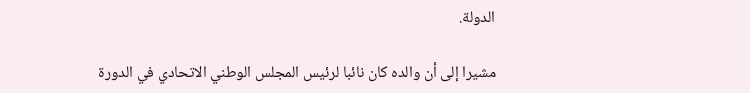الدولة.

مشيرا إلى أن والده كان نائبا لرئيس المجلس الوطني الاتحادي في الدورة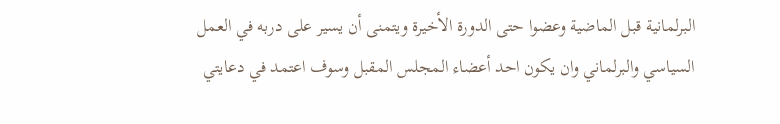البرلمانية قبل الماضية وعضوا حتى الدورة الأخيرة ويتمنى أن يسير على دربه في العمل السياسي والبرلماني وان يكون احد أعضاء المجلس المقبل وسوف اعتمد في دعايتي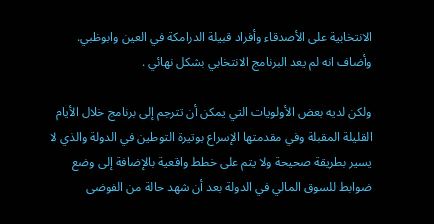الانتخابية على الأصدقاء وأفراد قبيلة الدرامكة في العين وابوظبي. وأضاف انه لم يعد البرنامج الانتخابي بشكل نهائي .

ولكن لديه بعض الأولويات التي يمكن أن تترجم إلى برنامج خلال الأيام القليلة المقبلة وفي مقدمتها الإسراع بوتيرة التوطين في الدولة والذي لا يسير بطريقة صحيحة ولا يتم على خطط واقعية بالإضافة إلى وضع ضوابط للسوق المالي في الدولة بعد أن شهد حالة من الفوضى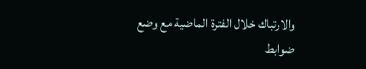والارتباك خلال الفترة الماضية مع وضع ضوابط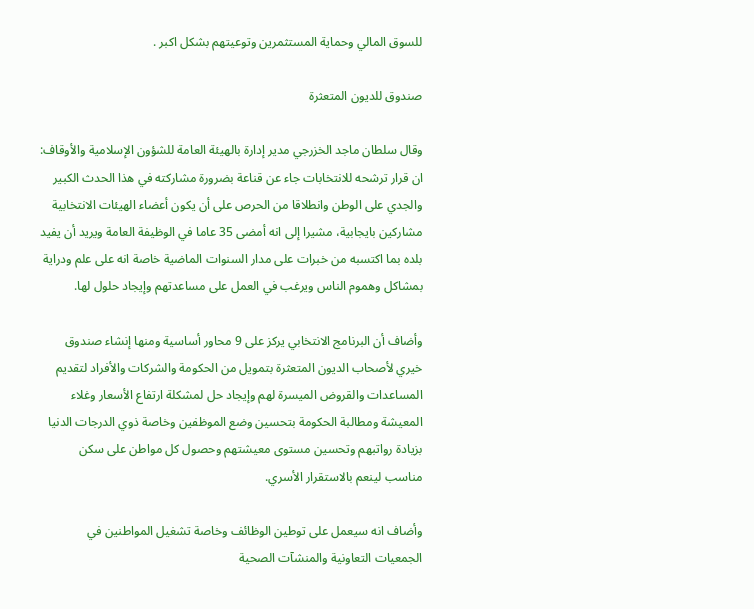للسوق المالي وحماية المستثمرين وتوعيتهم بشكل اكبر .

صندوق للديون المتعثرة

وقال سلطان ماجد الخزرجي مدير إدارة بالهيئة العامة للشؤون الإسلامية والأوقاف: ان قرار ترشحه للانتخابات جاء عن قناعة بضرورة مشاركته في هذا الحدث الكبير والجدي على الوطن وانطلاقا من الحرص على أن يكون أعضاء الهيئات الانتخابية مشاركين بايجابية، مشيرا إلى انه أمضى 35 عاما في الوظيفة العامة ويريد أن يفيد بلده بما اكتسبه من خبرات على مدار السنوات الماضية خاصة انه على علم ودراية بمشاكل وهموم الناس ويرغب في العمل على مساعدتهم وإيجاد حلول لها.

وأضاف أن البرنامج الانتخابي يركز على 9 محاور أساسية ومنها إنشاء صندوق خيري لأصحاب الديون المتعثرة بتمويل من الحكومة والشركات والأفراد لتقديم المساعدات والقروض الميسرة لهم وإيجاد حل لمشكلة ارتفاع الأسعار وغلاء المعيشة ومطالبة الحكومة بتحسين وضع الموظفين وخاصة ذوي الدرجات الدنيا بزيادة رواتبهم وتحسين مستوى معيشتهم وحصول كل مواطن على سكن مناسب لينعم بالاستقرار الأسري.

وأضاف انه سيعمل على توطين الوظائف وخاصة تشغيل المواطنين في الجمعيات التعاونية والمنشآت الصحية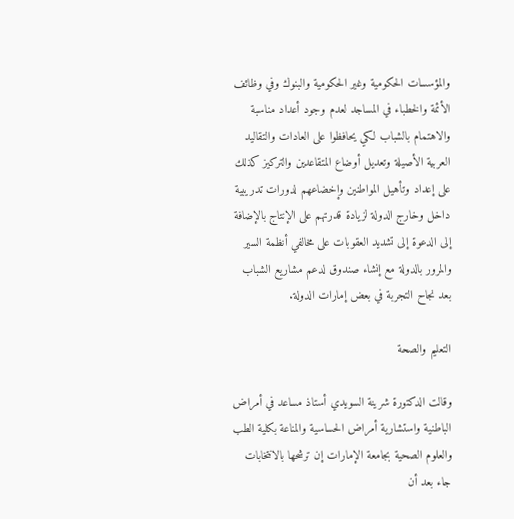والمؤسسات الحكومية وغير الحكومية والبنوك وفي وظائف الأئمة والخطباء في المساجد لعدم وجود أعداد مناسبة والاهتمام بالشباب لكي يحافظوا على العادات والتقاليد العربية الأصيلة وتعديل أوضاع المتقاعدين والتركيز كذلك على إعداد وتأهيل المواطنين وإخضاعهم لدورات تدريبية داخل وخارج الدولة لزيادة قدرتهم على الإنتاج بالإضافة إلى الدعوة إلى تشديد العقوبات على مخالفي أنظمة السير والمرور بالدولة مع إنشاء صندوق لدعم مشاريع الشباب بعد نجاح التجربة في بعض إمارات الدولة.

التعليم والصحة

وقالت الدكتورة شرينة السويدي أستاذ مساعد في أمراض الباطنية واستشارية أمراض الحساسية والمناعة بكلية الطب والعلوم الصحية بجامعة الإمارات إن ترشحها بالانتخابات جاء بعد أن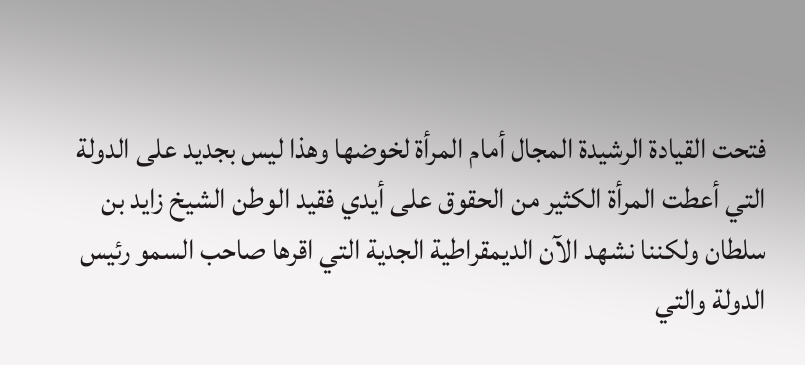فتحت القيادة الرشيدة المجال أمام المرأة لخوضها وهذا ليس بجديد على الدولة التي أعطت المرأة الكثير من الحقوق على أيدي فقيد الوطن الشيخ زايد بن سلطان ولكننا نشهد الآن الديمقراطية الجدية التي اقرها صاحب السمو رئيس الدولة والتي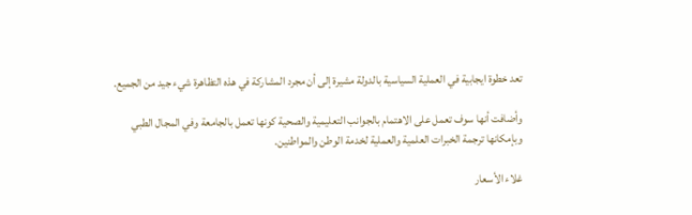تعد خطوة ايجابية في العملية السياسية بالدولة مشيرة إلى أن مجرد المشاركة في هذه التظاهرة شيء جيد من الجميع.

وأضافت أنها سوف تعمل على الاهتمام بالجوانب التعليمية والصحية كونها تعمل بالجامعة وفي المجال الطبي وبإمكانها ترجمة الخبرات العلمية والعملية لخدمة الوطن والمواطنين.

غلاء الأسعار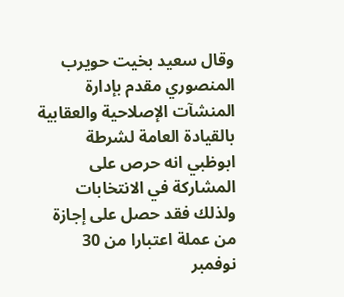وقال سعيد بخيت حويرب المنصوري مقدم بإدارة المنشآت الإصلاحية والعقابية بالقيادة العامة لشرطة ابوظبي انه حرص على المشاركة في الانتخابات ولذلك فقد حصل على إجازة من عملة اعتبارا من 30 نوفمبر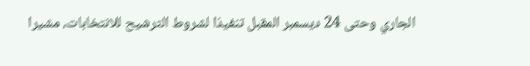الجاري وحتى 24 ديسمبر المقبل تنفيذا لشروط الترشيح للانتخابات، مشيرا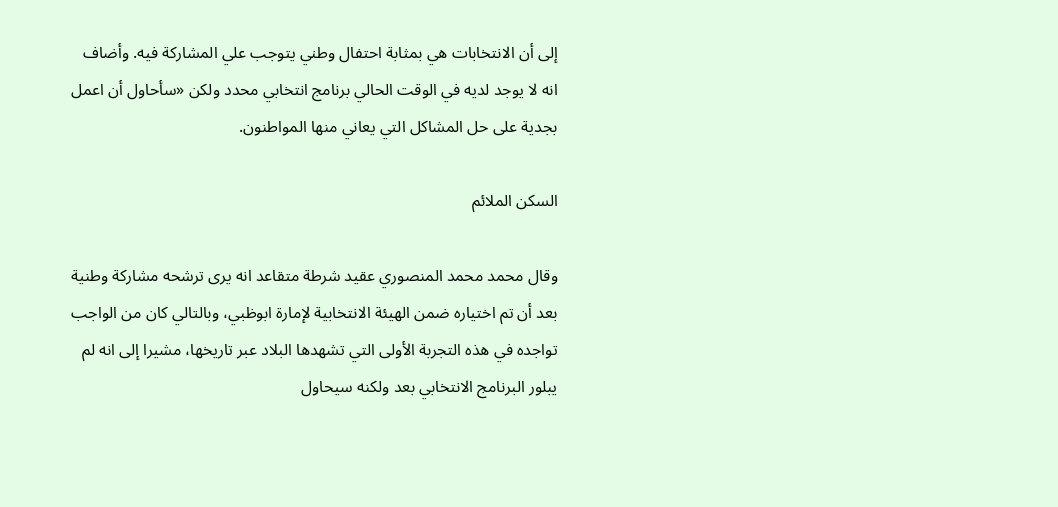إلى أن الانتخابات هي بمثابة احتفال وطني يتوجب علي المشاركة فيه. وأضاف انه لا يوجد لديه في الوقت الحالي برنامج انتخابي محدد ولكن «سأحاول أن اعمل بجدية على حل المشاكل التي يعاني منها المواطنون.

السكن الملائم

وقال محمد محمد المنصوري عقيد شرطة متقاعد انه يرى ترشحه مشاركة وطنية بعد أن تم اختياره ضمن الهيئة الانتخابية لإمارة ابوظبي، وبالتالي كان من الواجب تواجده في هذه التجربة الأولى التي تشهدها البلاد عبر تاريخها، مشيرا إلى انه لم يبلور البرنامج الانتخابي بعد ولكنه سيحاول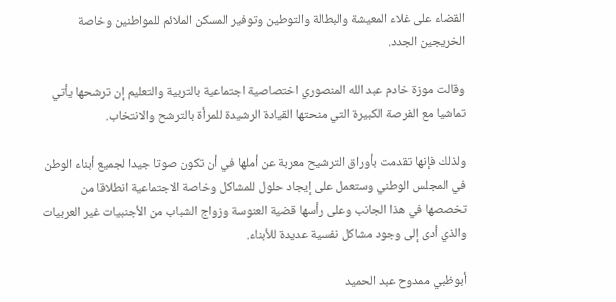القضاء على غلاء المعيشة والبطالة والتوطين وتوفير المسكن الملائم للمواطنين وخاصة الخريجين الجدد.

وقالت موزة خادم عبد الله المنصوري اختصاصية اجتماعية بالتربية والتعليم إن ترشحها يأتي تماشيا مع الفرصة الكبيرة التي منحتها القيادة الرشيدة للمرأة بالترشح والانتخاب.

ولذلك فإنها تقدمت بأوراق الترشيح معربة عن أملها في أن تكون صوتا جيدا لجميع أبناء الوطن في المجلس الوطني وستعمل على إيجاد حلول للمشاكل وخاصة الاجتماعية انطلاقا من تخصصها في هذا الجانب وعلى رأسها قضية العنوسة وزواج الشباب من الأجنبيات غير العربيات والذي أدى إلى وجود مشاكل نفسية عديدة للأبناء.

أبوظبي ممدوح عبد الحميد